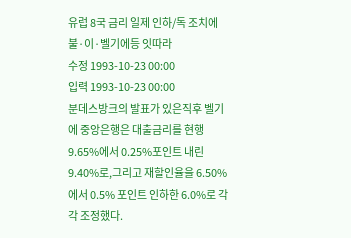유럽 8국 금리 일제 인하/독 조치에 불·이·벨기에등 잇따라
수정 1993-10-23 00:00
입력 1993-10-23 00:00
분데스방크의 발표가 있은직후 벨기에 중앙은행은 대출금리를 현행 9.65%에서 0.25%포인트 내린 9.40%로,그리고 재할인율을 6.50%에서 0.5% 포인트 인하한 6.0%로 각각 조정했다.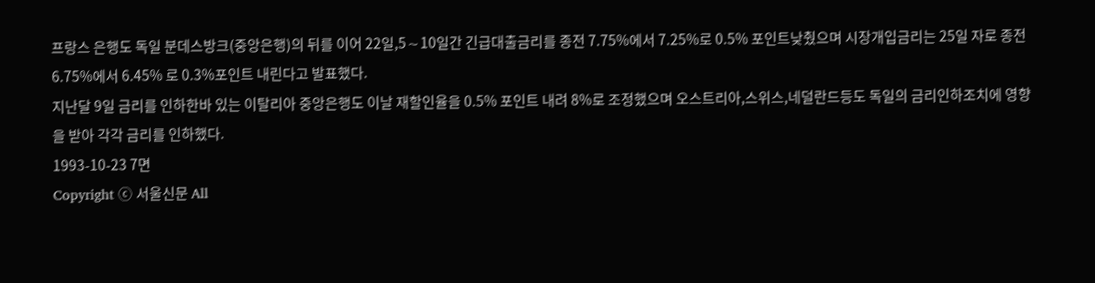프랑스 은행도 독일 분데스방크(중앙은행)의 뒤를 이어 22일,5∼10일간 긴급대출금리를 종전 7.75%에서 7.25%로 0.5% 포인트낮췄으며 시장개입금리는 25일 자로 종전 6.75%에서 6.45% 로 0.3%포인트 내린다고 발표했다.
지난달 9일 금리를 인하한바 있는 이탈리아 중앙은행도 이날 재할인율을 0.5% 포인트 내려 8%로 조정했으며 오스트리아,스위스,네덜란드등도 독일의 금리인하조치에 영향을 받아 각각 금리를 인하했다.
1993-10-23 7면
Copyright ⓒ 서울신문 All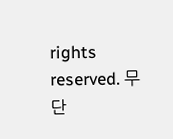rights reserved. 무단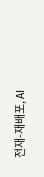전재-재배포, AI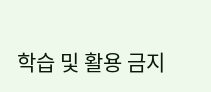학습 및 활용 금지